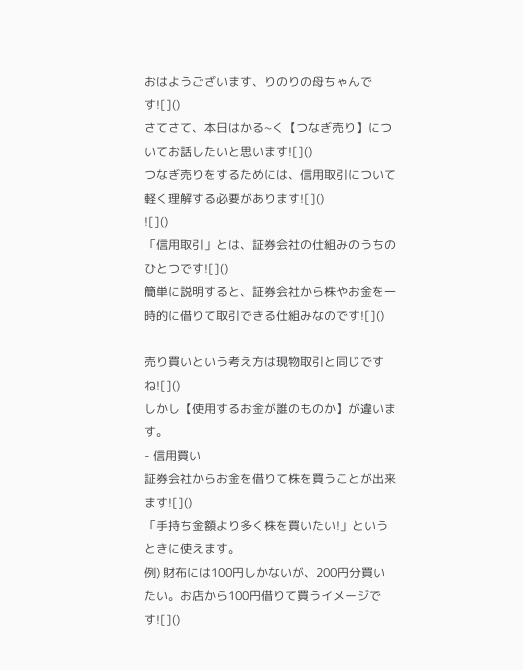おはようございます、りのりの母ちゃんです![]()
さてさて、本日はかる~く【つなぎ売り】についてお話したいと思います![]()
つなぎ売りをするためには、信用取引について軽く理解する必要があります![]()
![]()
「信用取引」とは、証券会社の仕組みのうちのひとつです![]()
簡単に説明すると、証券会社から株やお金を一時的に借りて取引できる仕組みなのです![]()

売り買いという考え方は現物取引と同じですね![]()
しかし【使用するお金が誰のものか】が違います。
- 信用買い
証券会社からお金を借りて株を買うことが出来ます![]()
「手持ち金額より多く株を買いたい!」というときに使えます。
例) 財布には100円しかないが、200円分買いたい。お店から100円借りて買うイメージです![]()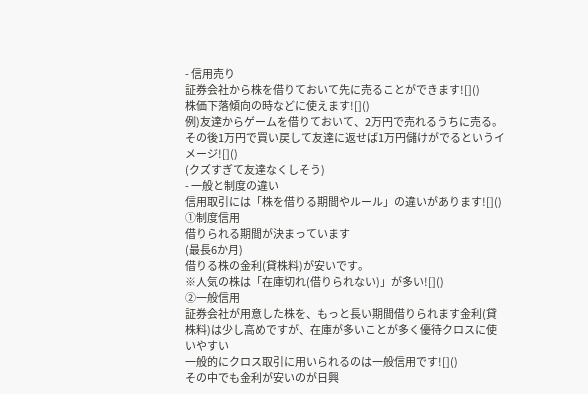- 信用売り
証券会社から株を借りておいて先に売ることができます![]()
株価下落傾向の時などに使えます![]()
例)友達からゲームを借りておいて、2万円で売れるうちに売る。その後1万円で買い戻して友達に返せば1万円儲けがでるというイメージ![]()
(クズすぎて友達なくしそう)
- 一般と制度の違い
信用取引には「株を借りる期間やルール」の違いがあります![]()
①制度信用
借りられる期間が決まっています
(最長6か月)
借りる株の金利(貸株料)が安いです。
※人気の株は「在庫切れ(借りられない)」が多い![]()
②一般信用
証券会社が用意した株を、もっと長い期間借りられます金利(貸株料)は少し高めですが、在庫が多いことが多く優待クロスに使いやすい
一般的にクロス取引に用いられるのは一般信用です![]()
その中でも金利が安いのが日興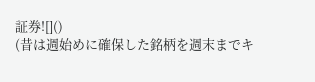証券![]()
(昔は週始めに確保した銘柄を週末までキ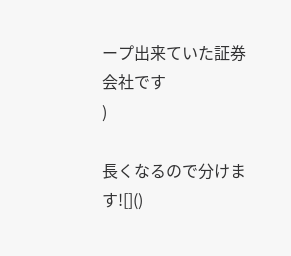ープ出来ていた証券会社です
)

長くなるので分けます![]()